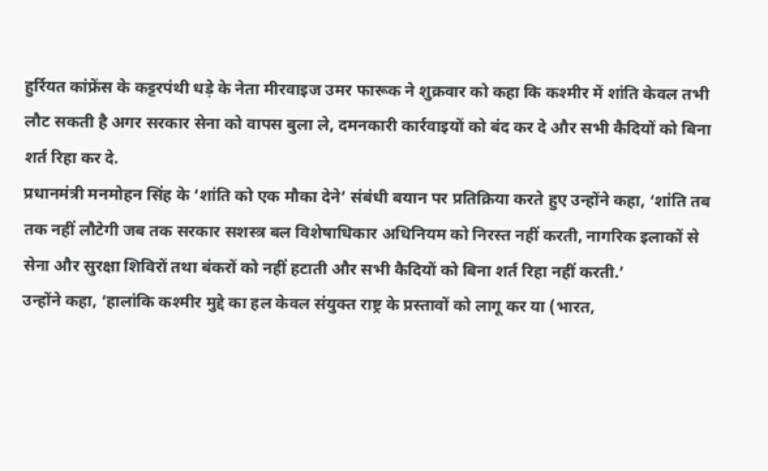हुर्रियत कांफ्रेंस के कट्टरपंथी धड़े के नेता मीरवाइज उमर फारूक ने शुक्रवार को कहा कि कश्मीर में शांति केवल तभी लौट सकती है अगर सरकार सेना को वापस बुला ले, दमनकारी कार्रवाइयों को बंद कर दे और सभी कैदियों को बिना शर्त रिहा कर दे.
प्रधानमंत्री मनमोहन सिंह के ‘शांति को एक मौका देने’ संबंधी बयान पर प्रतिक्रिया करते हुए उन्होंने कहा, ‘शांति तब तक नहीं लौटेगी जब तक सरकार सशस्त्र बल विशेषाधिकार अधिनियम को निरस्त नहीं करती, नागरिक इलाकों से सेना और सुरक्षा शिविरों तथा बंकरों को नहीं हटाती और सभी कैदियों को बिना शर्त रिहा नहीं करती.’
उन्होंने कहा, ‘हालांकि कश्मीर मुद्दे का हल केवल संयुक्त राष्ट्र के प्रस्तावों को लागू कर या (भारत,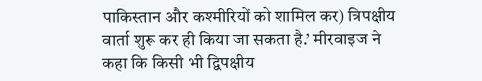पाकिस्तान और कश्मीरियों को शामिल कर) त्रिपक्षीय वार्ता शुरू कर ही किया जा सकता है.’ मीरवाइज ने कहा कि किसी भी द्विपक्षीय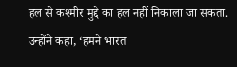हल से कश्मीर मुद्दे का हल नहीं निकाला जा सकता.
उन्होंने कहा, ‘हमने भारत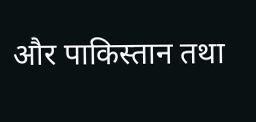और पाकिस्तान तथा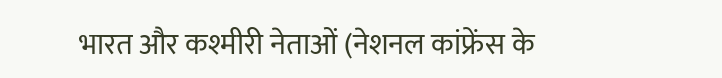भारत और कश्मीरी नेताओं (नेशनल कांफ्रेंस के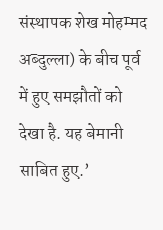संस्थापक शेख मोहम्मद अब्दुल्ला) के बीच पूर्व में हुए समझौतों को देखा है. यह बेमानी साबित हुए.’